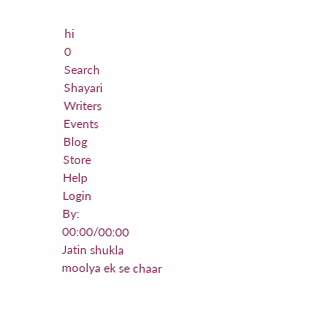hi
0
Search
Shayari
Writers
Events
Blog
Store
Help
Login
By:
00:00/00:00
Jatin shukla
moolya ek se chaar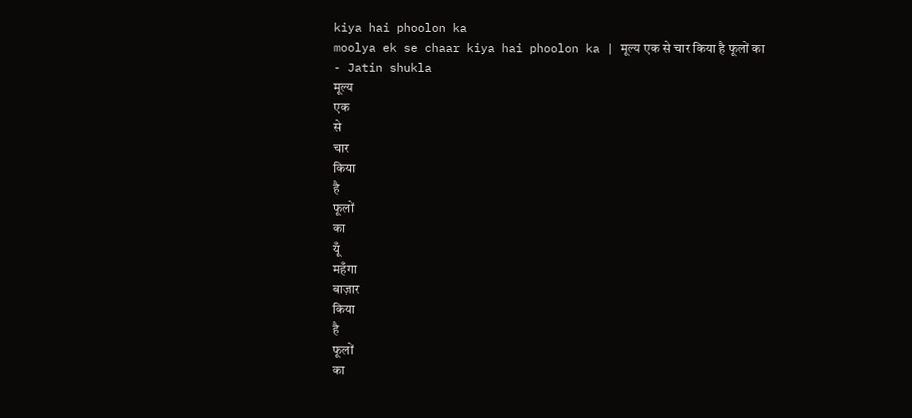kiya hai phoolon ka
moolya ek se chaar kiya hai phoolon ka | मूल्य एक से चार किया है फूलों का
- Jatin shukla
मूल्य
एक
से
चार
किया
है
फूलों
का
यूँ
महँगा
बाज़ार
किया
है
फूलों
का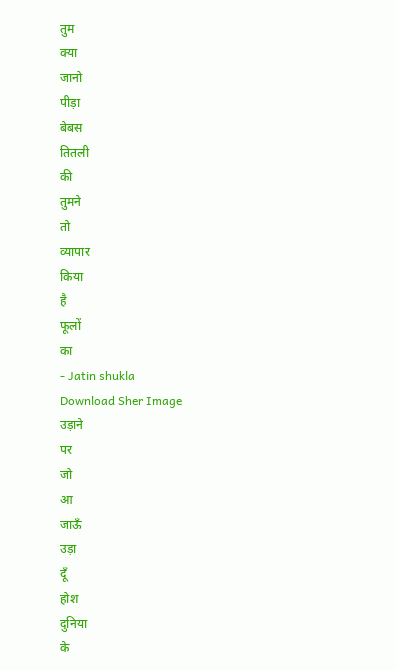तुम
क्या
जानो
पीड़ा
बेबस
तितली
की
तुमने
तो
व्यापार
किया
है
फूलों
का
- Jatin shukla
Download Sher Image
उड़ाने
पर
जो
आ
जाऊँ
उड़ा
दूँ
होश
दुनिया
के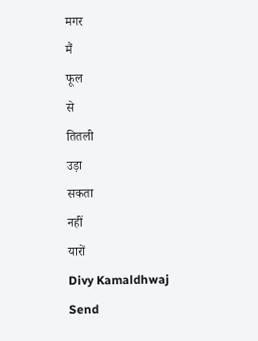मगर
मैं
फूल
से
तितली
उड़ा
सकता
नहीं
यारों
Divy Kamaldhwaj
Send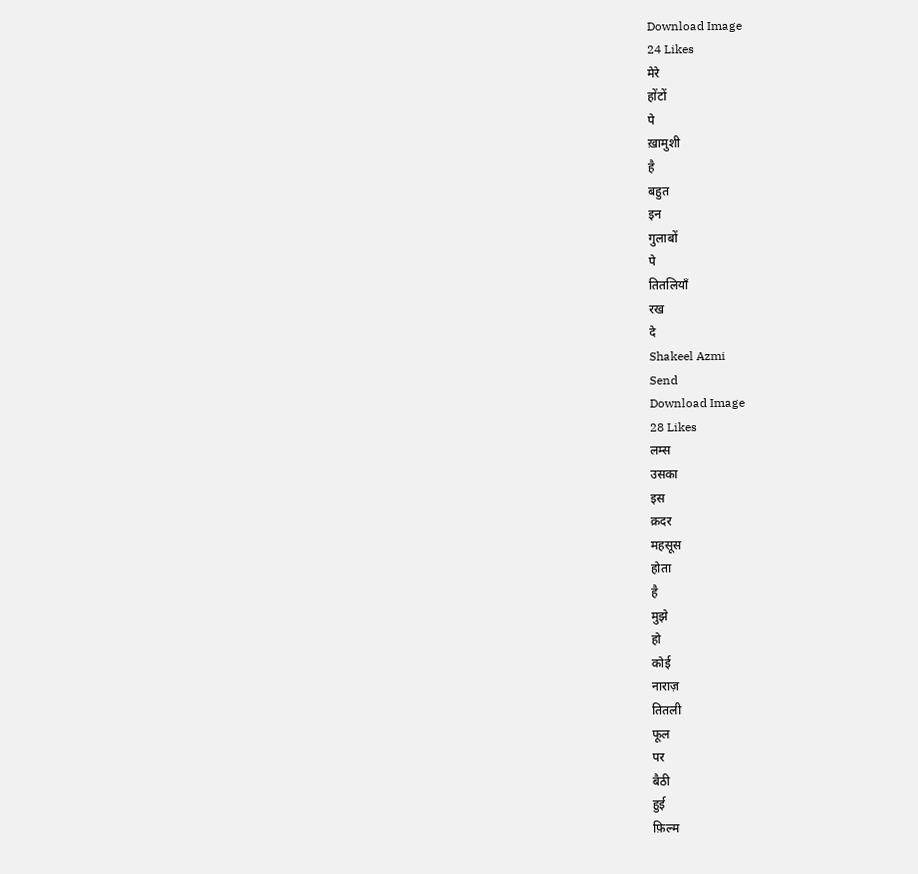Download Image
24 Likes
मेरे
होंटों
पे
ख़ामुशी
है
बहुत
इन
गुलाबों
पे
तितलियाँ
रख
दे
Shakeel Azmi
Send
Download Image
28 Likes
लम्स
उसका
इस
क़दर
महसूस
होता
है
मुझे
हो
कोई
नाराज़
तितली
फूल
पर
बैठी
हुई
फ़िल्म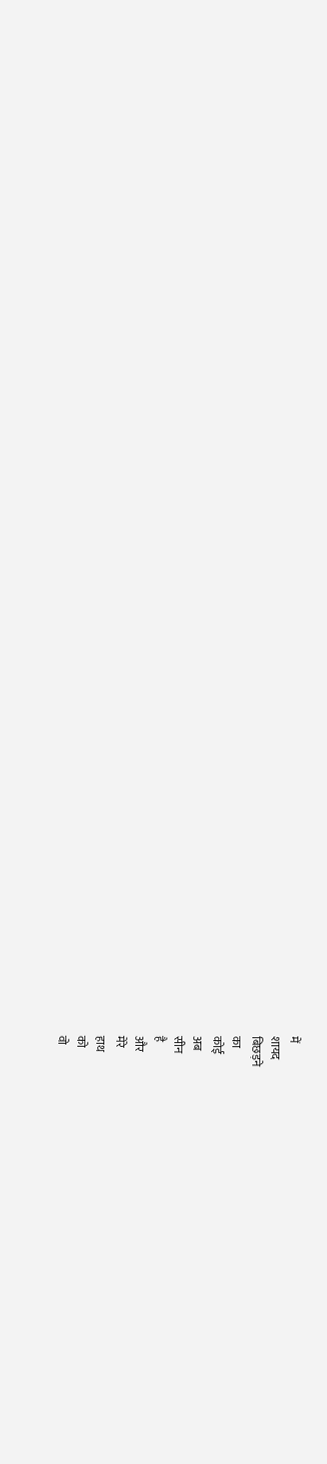में
शायद
बिछड़ने
का
कोई
अब
सीन
है
और
मेरे
हाथ
को
वो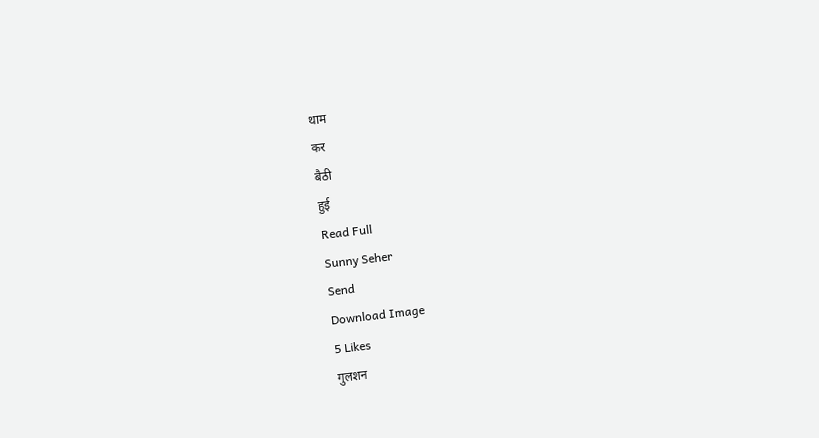थाम
कर
बैठी
हुई
Read Full
Sunny Seher
Send
Download Image
5 Likes
गुलशन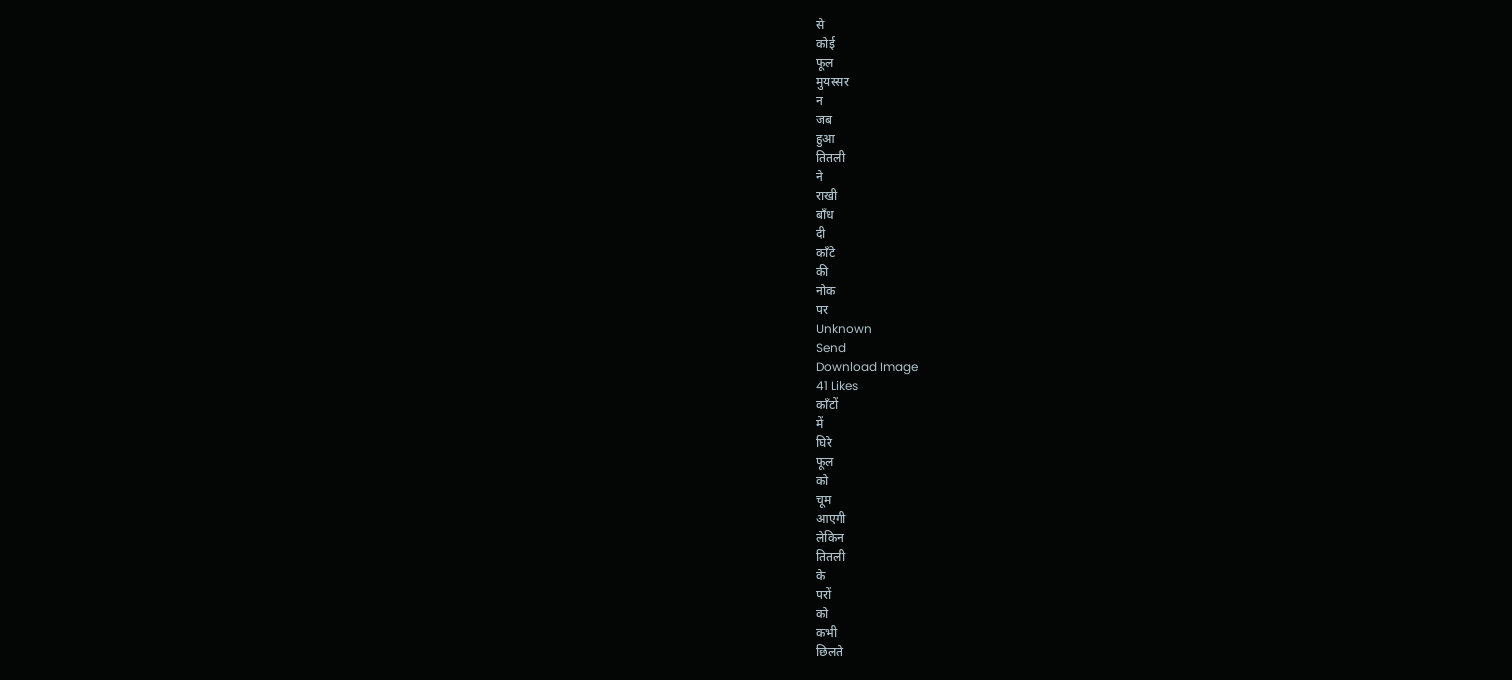से
कोई
फूल
मुयस्सर
न
जब
हुआ
तितली
ने
राखी
बाँध
दी
काँटे
की
नोक
पर
Unknown
Send
Download Image
41 Likes
काँटों
में
घिरे
फूल
को
चूम
आएगी
लेकिन
तितली
के
परों
को
कभी
छिलते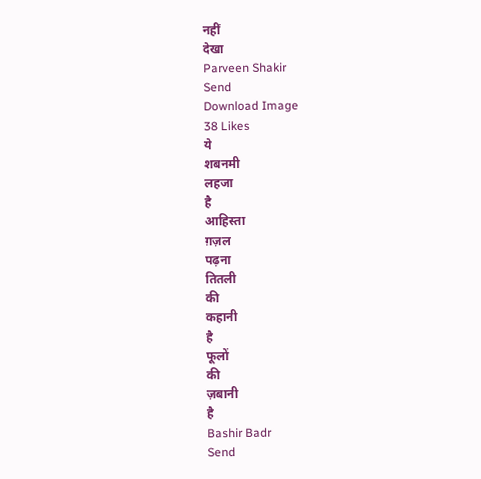नहीं
देखा
Parveen Shakir
Send
Download Image
38 Likes
ये
शबनमी
लहजा
है
आहिस्ता
ग़ज़ल
पढ़ना
तितली
की
कहानी
है
फूलों
की
ज़बानी
है
Bashir Badr
Send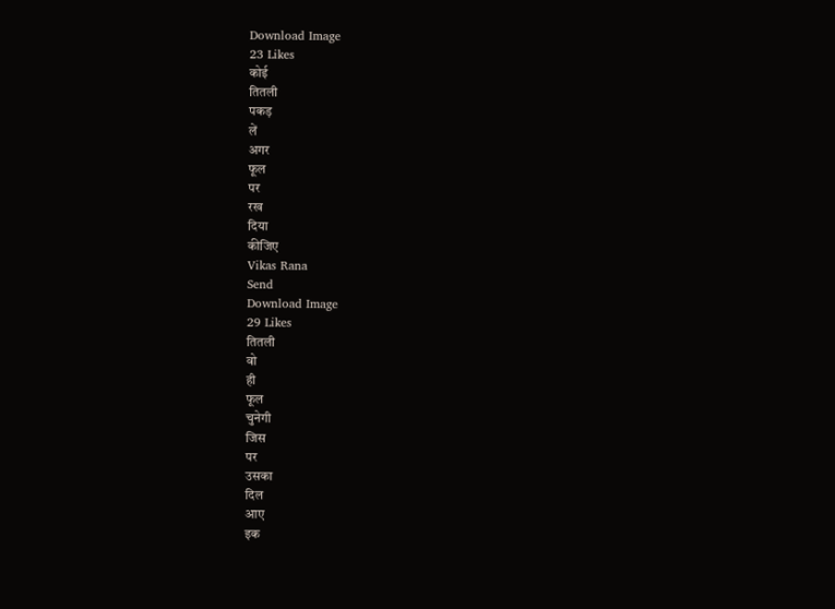Download Image
23 Likes
कोई
तितली
पकड़
लें
अगर
फूल
पर
रख
दिया
कीजिए
Vikas Rana
Send
Download Image
29 Likes
तितली
वो
ही
फूल
चुनेगी
जिस
पर
उसका
दिल
आए
इक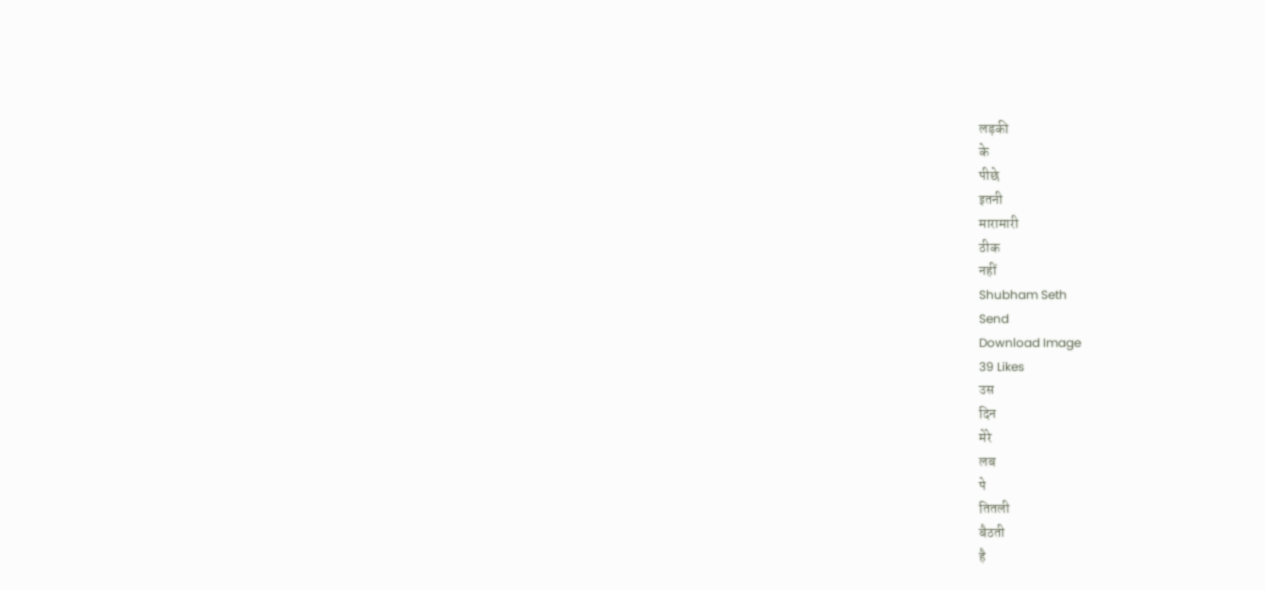लड़की
के
पीछे
इतनी
मारामारी
ठीक
नहीं
Shubham Seth
Send
Download Image
39 Likes
उस
दिन
मेरे
लब
पे
तितली
बैठती
है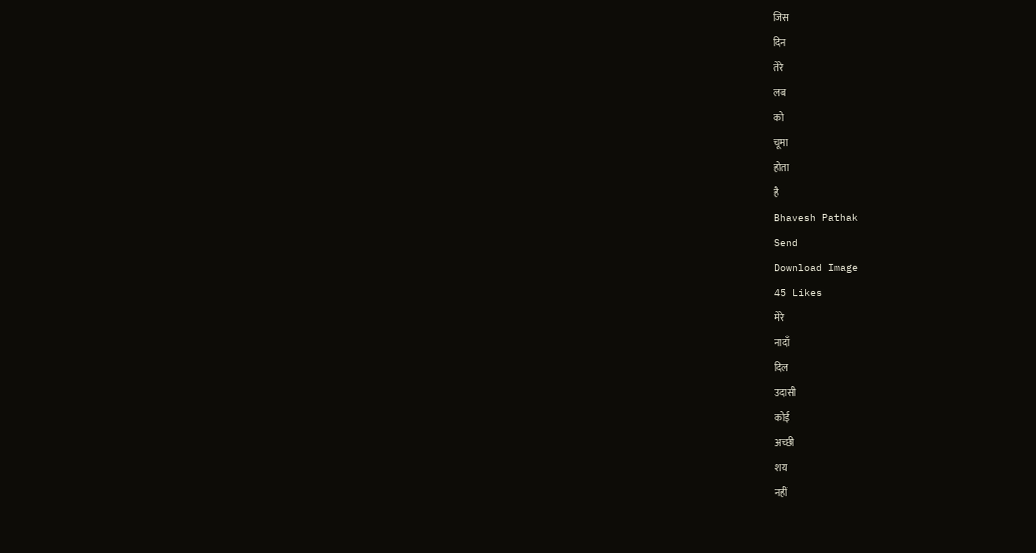जिस
दिन
तेरे
लब
को
चूमा
होता
है
Bhavesh Pathak
Send
Download Image
45 Likes
मेरे
नादाँ
दिल
उदासी
कोई
अच्छी
शय
नहीं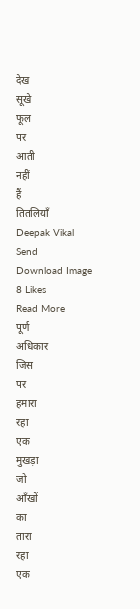देख
सूखे
फूल
पर
आती
नहीं
हैं
तितलियाँ
Deepak Vikal
Send
Download Image
8 Likes
Read More
पूर्ण
अधिकार
जिस
पर
हमारा
रहा
एक
मुखड़ा
जो
आँखों
का
तारा
रहा
एक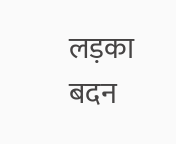लड़का
बदन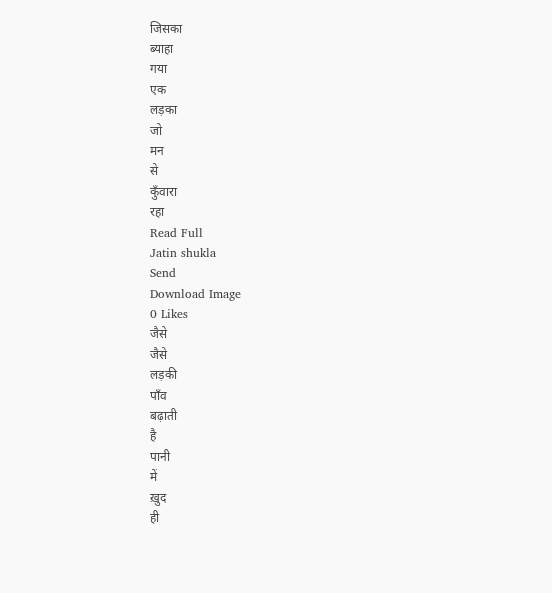जिसका
ब्याहा
गया
एक
लड़का
जो
मन
से
कुँवारा
रहा
Read Full
Jatin shukla
Send
Download Image
0 Likes
जैसे
जैसे
लड़की
पाँव
बढ़ाती
है
पानी
में
ख़ुद
ही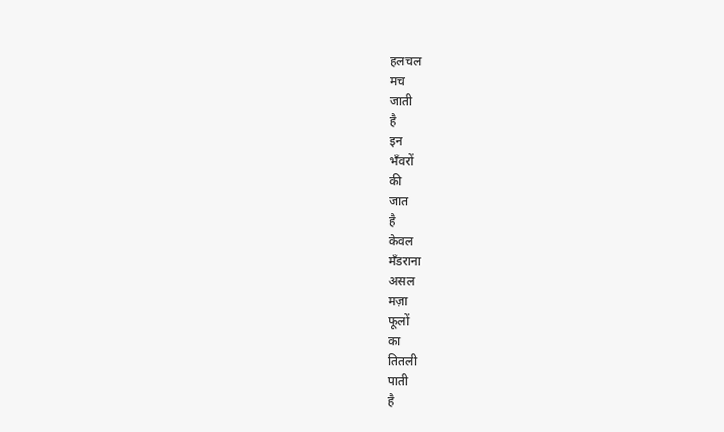हलचल
मच
जाती
है
इन
भँवरों
की
जात
है
केवल
मँडराना
असल
मज़ा
फूलों
का
तितली
पाती
है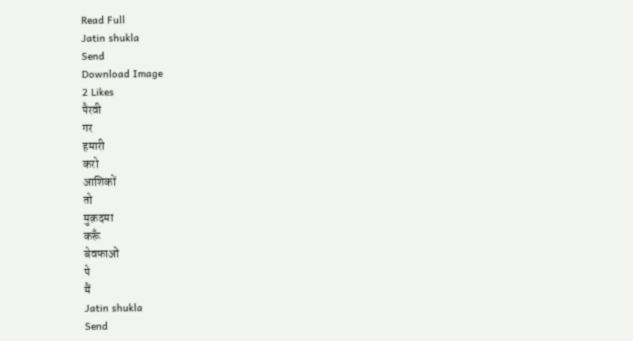Read Full
Jatin shukla
Send
Download Image
2 Likes
पैरवी
गर
हमारी
करो
आशिकों
तो
मुक़दमा
करूँ
बेवफाओं
पे
मैं
Jatin shukla
Send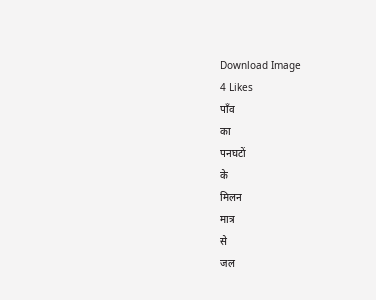Download Image
4 Likes
पाँव
का
पनघटों
के
मिलन
मात्र
से
जल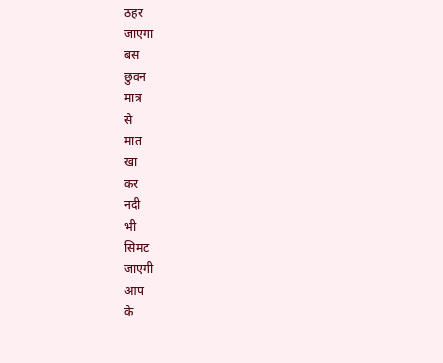ठहर
जाएगा
बस
छुवन
मात्र
से
मात
खा
कर
नदी
भी
सिमट
जाएगी
आप
के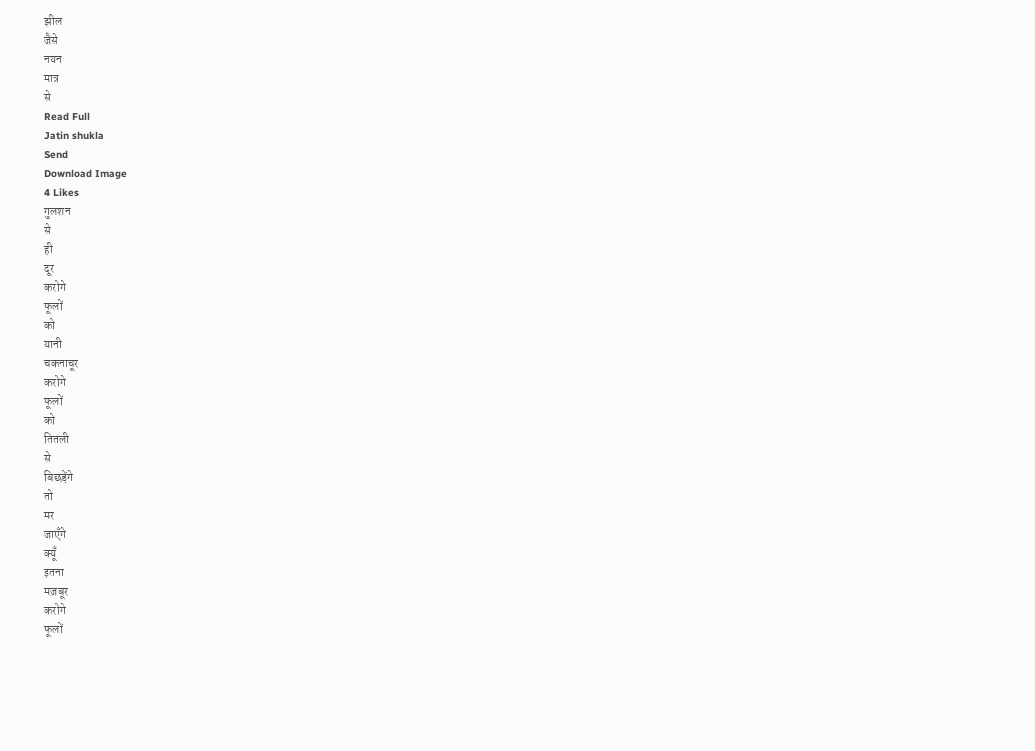झील
जैसे
नयन
मात्र
से
Read Full
Jatin shukla
Send
Download Image
4 Likes
गुलशन
से
ही
दूर
करोगे
फूलों
को
यानी
चकनाचूर
करोगे
फूलों
को
तितली
से
बिछड़ेंगे
तो
मर
जाएँगे
क्यूँ
इतना
मज़बूर
करोगे
फूलों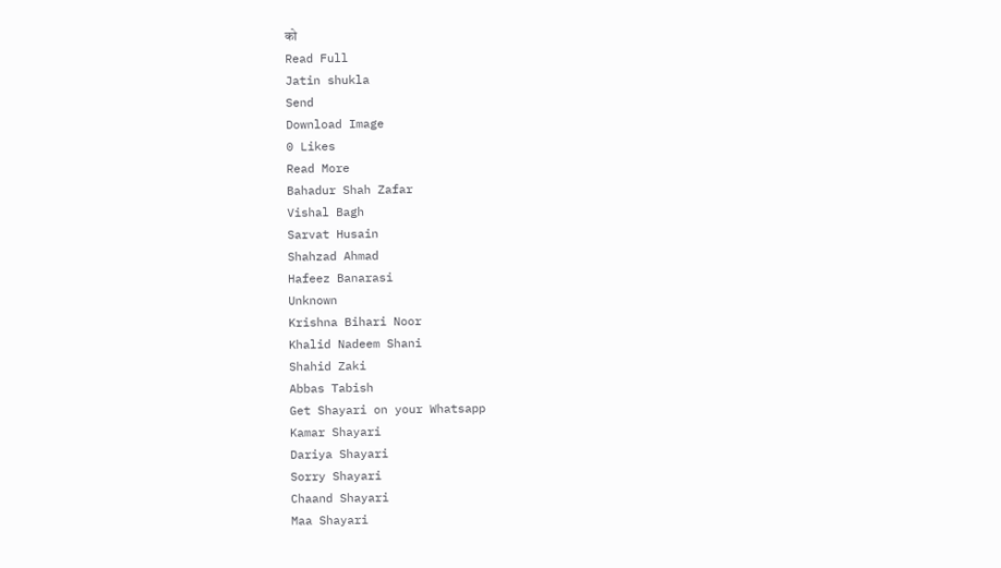को
Read Full
Jatin shukla
Send
Download Image
0 Likes
Read More
Bahadur Shah Zafar
Vishal Bagh
Sarvat Husain
Shahzad Ahmad
Hafeez Banarasi
Unknown
Krishna Bihari Noor
Khalid Nadeem Shani
Shahid Zaki
Abbas Tabish
Get Shayari on your Whatsapp
Kamar Shayari
Dariya Shayari
Sorry Shayari
Chaand Shayari
Maa Shayari